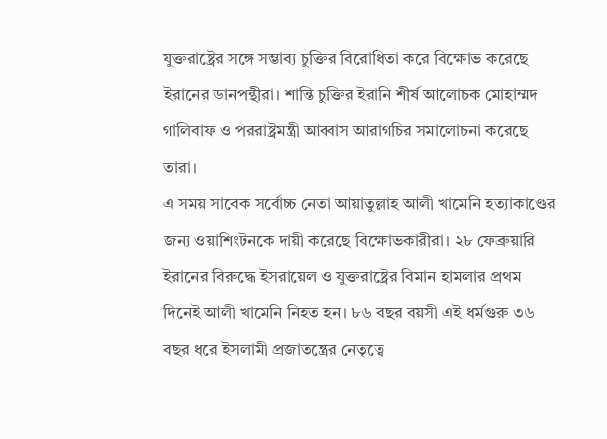যুক্তরাষ্ট্রের সঙ্গে সম্ভাব্য চুক্তির বিরোধিতা করে বিক্ষোভ করেছে ইরানের ডানপন্থীরা। শান্তি চুক্তির ইরানি শীর্ষ আলোচক মোহাম্মদ গালিবাফ ও পররাষ্ট্রমন্ত্রী আব্বাস আরাগচির সমালোচনা করেছে তারা।
এ সময় সাবেক সর্বোচ্চ নেতা আয়াতুল্লাহ আলী খামেনি হত্যাকাণ্ডের জন্য ওয়াশিংটনকে দায়ী করেছে বিক্ষোভকারীরা। ২৮ ফেব্রুয়ারি ইরানের বিরুদ্ধে ইসরায়েল ও যুক্তরাষ্ট্রের বিমান হামলার প্রথম দিনেই আলী খামেনি নিহত হন। ৮৬ বছর বয়সী এই ধর্মগুরু ৩৬ বছর ধরে ইসলামী প্রজাতন্ত্রের নেতৃত্বে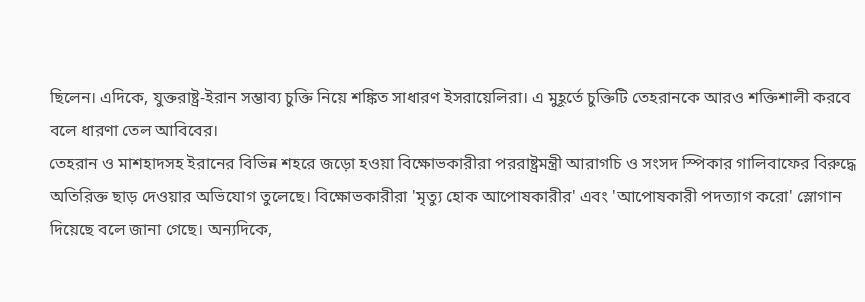ছিলেন। এদিকে, যুক্তরাষ্ট্র-ইরান সম্ভাব্য চুক্তি নিয়ে শঙ্কিত সাধারণ ইসরায়েলিরা। এ মুহূর্তে চুক্তিটি তেহরানকে আরও শক্তিশালী করবে বলে ধারণা তেল আবিবের।
তেহরান ও মাশহাদসহ ইরানের বিভিন্ন শহরে জড়ো হওয়া বিক্ষোভকারীরা পররাষ্ট্রমন্ত্রী আরাগচি ও সংসদ স্পিকার গালিবাফের বিরুদ্ধে অতিরিক্ত ছাড় দেওয়ার অভিযোগ তুলেছে। বিক্ষোভকারীরা 'মৃত্যু হোক আপোষকারীর' এবং 'আপোষকারী পদত্যাগ করো' স্লোগান দিয়েছে বলে জানা গেছে। অন্যদিকে,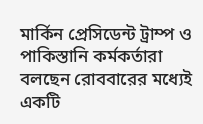মার্কিন প্রেসিডেন্ট ট্রাম্প ও পাকিস্তানি কর্মকর্তারা বলছেন রোববারের মধ্যেই একটি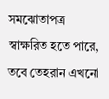সমঝোতাপত্র স্বাক্ষরিত হতে পারে, তবে তেহরান এখনো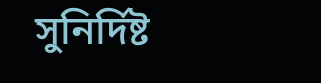সুনির্দিষ্ট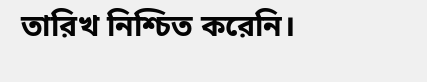তারিখ নিশ্চিত করেনি।